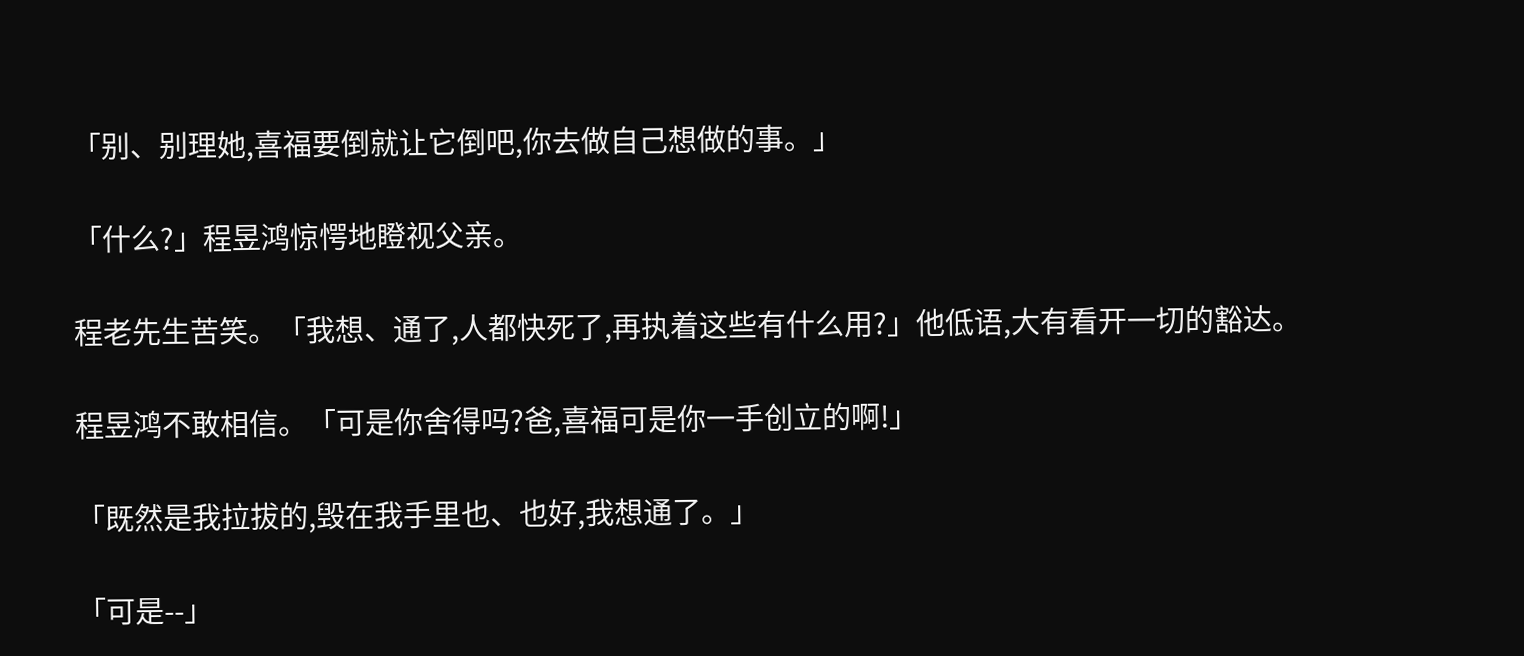「别、别理她,喜福要倒就让它倒吧,你去做自己想做的事。」

「什么?」程昱鸿惊愕地瞪视父亲。

程老先生苦笑。「我想、通了,人都快死了,再执着这些有什么用?」他低语,大有看开一切的豁达。

程昱鸿不敢相信。「可是你舍得吗?爸,喜福可是你一手创立的啊!」

「既然是我拉拔的,毁在我手里也、也好,我想通了。」

「可是--」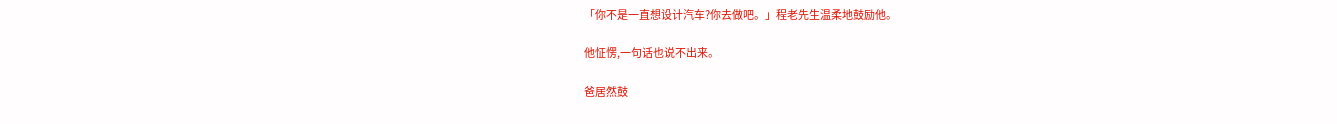「你不是一直想设计汽车?你去做吧。」程老先生温柔地鼓励他。

他怔愣,一句话也说不出来。

爸居然鼓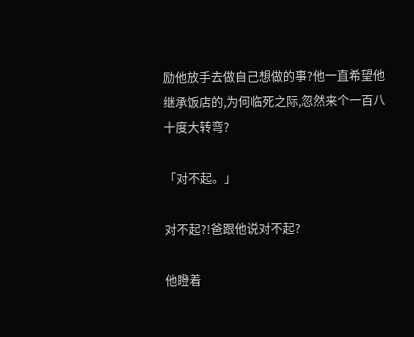励他放手去做自己想做的事?他一直希望他继承饭店的,为何临死之际,忽然来个一百八十度大转弯?

「对不起。」

对不起?!爸跟他说对不起?

他瞪着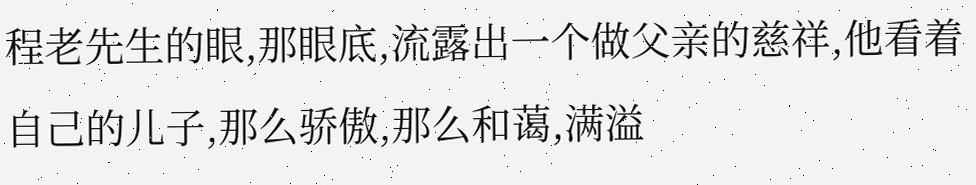程老先生的眼,那眼底,流露出一个做父亲的慈祥,他看着自己的儿子,那么骄傲,那么和蔼,满溢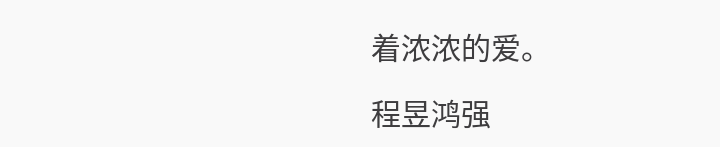着浓浓的爱。

程昱鸿强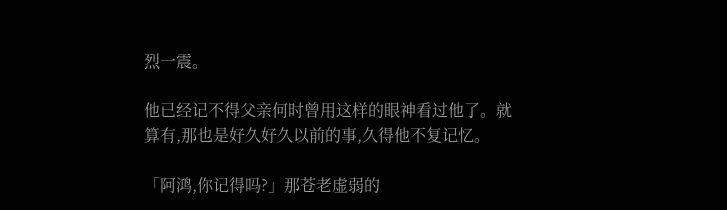烈一震。

他已经记不得父亲何时曾用这样的眼神看过他了。就算有,那也是好久好久以前的事,久得他不复记忆。

「阿鸿,你记得吗?」那苍老虚弱的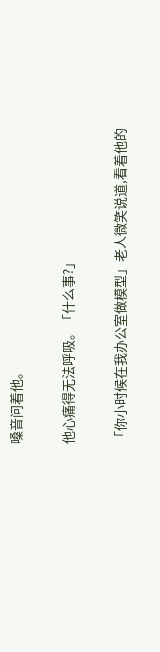嗓音问着他。

他心痛得无法呼吸。「什么事?」

「你小时候在我办公室做模型」老人微笑说道,看着他的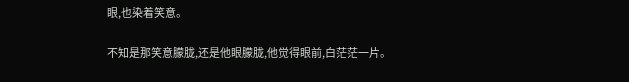眼,也染着笑意。

不知是那笑意朦胧,还是他眼朦胧,他觉得眼前,白茫茫一片。